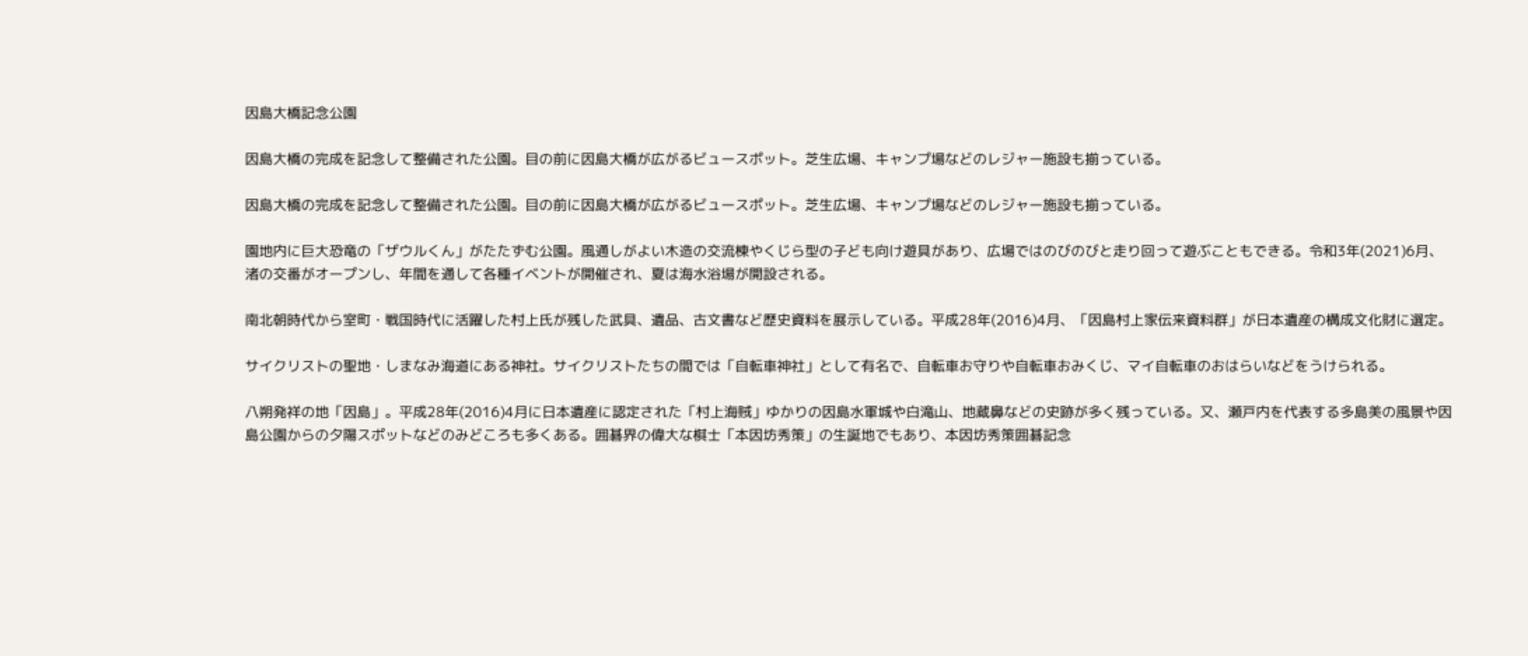因島大橋記念公園

因島大橋の完成を記念して整備された公園。目の前に因島大橋が広がるビュースポット。芝生広場、キャンプ場などのレジャー施設も揃っている。

因島大橋の完成を記念して整備された公園。目の前に因島大橋が広がるビュースポット。芝生広場、キャンプ場などのレジャー施設も揃っている。

園地内に巨大恐竜の「ザウルくん」がたたずむ公園。風通しがよい木造の交流棟やくじら型の子ども向け遊具があり、広場ではのびのびと走り回って遊ぶこともできる。令和3年(2021)6月、渚の交番がオープンし、年間を通して各種イベントが開催され、夏は海水浴場が開設される。

南北朝時代から室町・戦国時代に活躍した村上氏が残した武具、遺品、古文書など歴史資料を展示している。平成28年(2016)4月、「因島村上家伝来資料群」が日本遺産の構成文化財に選定。

サイクリストの聖地・しまなみ海道にある神社。サイクリストたちの間では「自転車神社」として有名で、自転車お守りや自転車おみくじ、マイ自転車のおはらいなどをうけられる。

八朔発祥の地「因島」。平成28年(2016)4月に日本遺産に認定された「村上海賊」ゆかりの因島水軍城や白滝山、地蔵鼻などの史跡が多く残っている。又、瀬戸内を代表する多島美の風景や因島公園からの夕陽スポットなどのみどころも多くある。囲碁界の偉大な棋士「本因坊秀策」の生誕地でもあり、本因坊秀策囲碁記念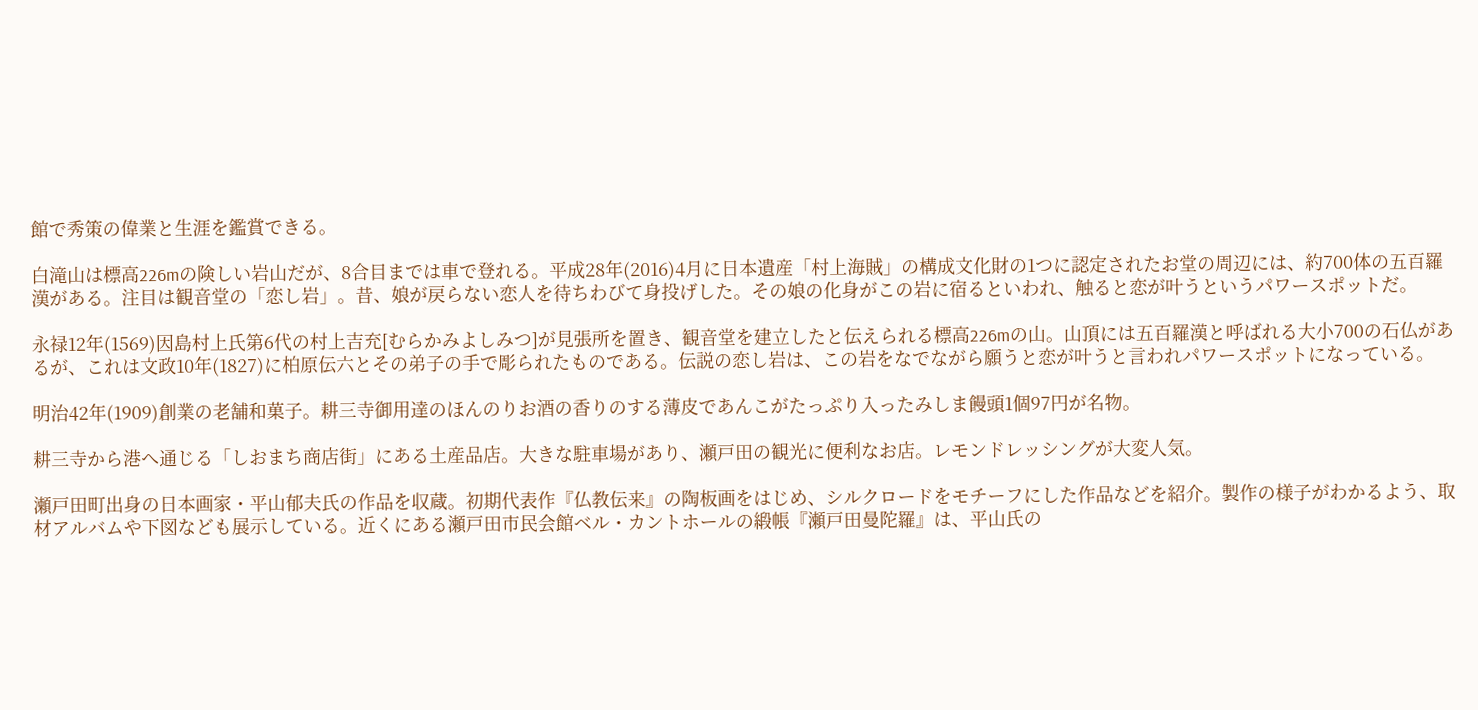館で秀策の偉業と生涯を鑑賞できる。

白滝山は標高226mの険しい岩山だが、8合目までは車で登れる。平成28年(2016)4月に日本遺産「村上海賊」の構成文化財の1つに認定されたお堂の周辺には、約700体の五百羅漢がある。注目は観音堂の「恋し岩」。昔、娘が戻らない恋人を待ちわびて身投げした。その娘の化身がこの岩に宿るといわれ、触ると恋が叶うというパワースポットだ。

永禄12年(1569)因島村上氏第6代の村上吉充[むらかみよしみつ]が見張所を置き、観音堂を建立したと伝えられる標高226mの山。山頂には五百羅漢と呼ばれる大小700の石仏があるが、これは文政10年(1827)に柏原伝六とその弟子の手で彫られたものである。伝説の恋し岩は、この岩をなでながら願うと恋が叶うと言われパワースポットになっている。

明治42年(1909)創業の老舗和菓子。耕三寺御用達のほんのりお酒の香りのする薄皮であんこがたっぷり入ったみしま饅頭1個97円が名物。

耕三寺から港へ通じる「しおまち商店街」にある土産品店。大きな駐車場があり、瀬戸田の観光に便利なお店。レモンドレッシングが大変人気。

瀬戸田町出身の日本画家・平山郁夫氏の作品を収蔵。初期代表作『仏教伝来』の陶板画をはじめ、シルクロードをモチーフにした作品などを紹介。製作の様子がわかるよう、取材アルバムや下図なども展示している。近くにある瀬戸田市民会館ベル・カントホールの緞帳『瀬戸田曼陀羅』は、平山氏の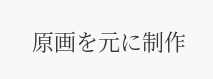原画を元に制作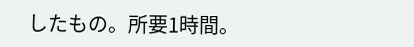したもの。所要1時間。